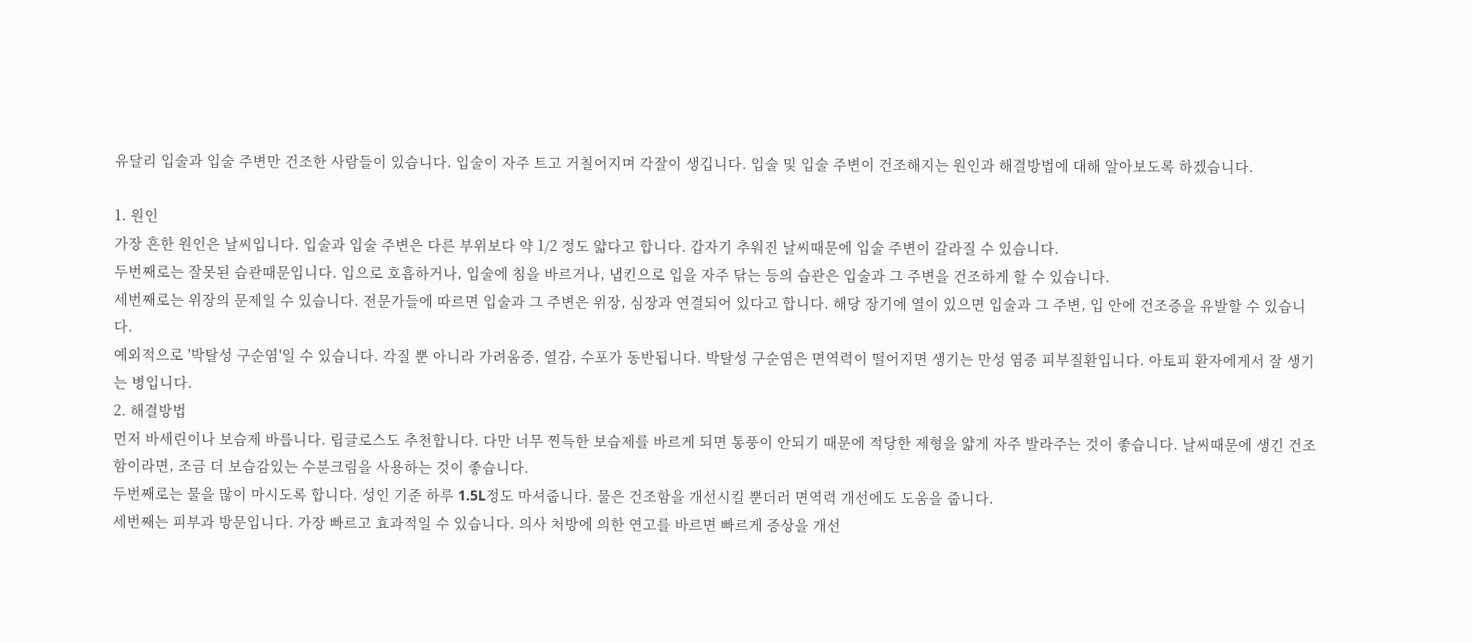유달리 입술과 입술 주변만 건조한 사람들이 있습니다. 입술이 자주 트고 거칠어지며 각잘이 생깁니다. 입술 및 입술 주변이 건조해지는 원인과 해결방법에 대해 알아보도록 하겠습니다.

1. 원인
가장 흔한 원인은 날씨입니다. 입술과 입술 주변은 다른 부위보다 약 1/2 정도 얇다고 합니다. 갑자기 추워진 날씨때문에 입술 주변이 갈라질 수 있습니다.
두번째로는 잘못된 습관때문입니다. 입으로 호흡하거나, 입술에 침을 바르거나, 냅킨으로 입을 자주 닦는 등의 습관은 입술과 그 주변을 건조하게 할 수 있습니다.
세번째로는 위장의 문제일 수 있습니다. 전문가들에 따르면 입술과 그 주변은 위장, 심장과 연결되어 있다고 합니다. 해당 장기에 열이 있으면 입술과 그 주변, 입 안에 건조증을 유발할 수 있습니다.
예외적으로 '박탈성 구순염'일 수 있습니다. 각질 뿐 아니라 가려움증, 열감, 수포가 동반됩니다. 박탈성 구순염은 면역력이 떨어지면 생기는 만성 염증 피부질환입니다. 아토피 환자에게서 잘 생기는 병입니다.
2. 해결방법
먼저 바세린이나 보습제 바릅니다. 립글로스도 추천합니다. 다만 너무 찐득한 보습제를 바르게 되면 통풍이 안되기 때문에 적당한 제형을 얇게 자주 발라주는 것이 좋습니다. 날씨때문에 생긴 건조함이라면, 조금 더 보습감있는 수분크림을 사용하는 것이 좋습니다.
두번째로는 물을 많이 마시도록 합니다. 성인 기준 하루 1.5L정도 마셔줍니다. 물은 건조함을 개선시킬 뿐더러 면역력 개선에도 도움을 줍니다.
세번째는 피부과 방문입니다. 가장 빠르고 효과적일 수 있습니다. 의사 처방에 의한 연고를 바르면 빠르게 증상을 개선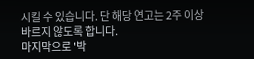시킬 수 있습니다. 단 해당 연고는 2주 이상 바르지 않도록 합니다.
마지막으로 '박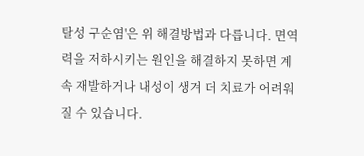탈성 구순염'은 위 해결방법과 다릅니다. 면역력을 저하시키는 원인을 해결하지 못하면 계속 재발하거나 내성이 생겨 더 치료가 어려워질 수 있습니다.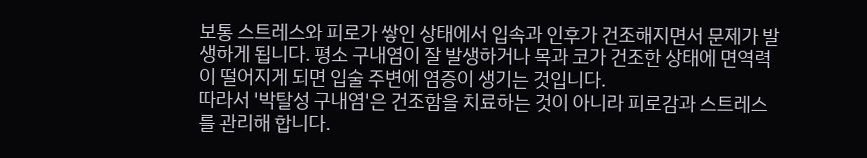보통 스트레스와 피로가 쌓인 상태에서 입속과 인후가 건조해지면서 문제가 발생하게 됩니다. 평소 구내염이 잘 발생하거나 목과 코가 건조한 상태에 면역력이 떨어지게 되면 입술 주변에 염증이 생기는 것입니다.
따라서 '박탈성 구내염'은 건조함을 치료하는 것이 아니라 피로감과 스트레스를 관리해 합니다.